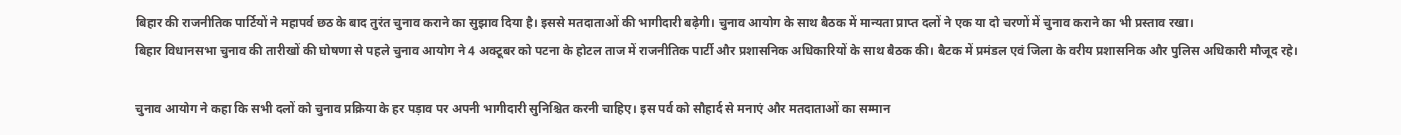बिहार की राजनीतिक पार्टियों ने महापर्व छठ के बाद तुरंत चुनाव कराने का सुझाव दिया है। इससे मतदाताओं की भागीदारी बढ़ेगी। चुनाव आयोग के साथ बैठक में मान्यता प्राप्त दलों ने एक या दो चरणों में चुनाव कराने का भी प्रस्ताव रखा।
बिहार विधानसभा चुनाव की तारीखों की घोषणा से पहले चुनाव आयोग ने 4 अक्टूबर को पटना के होटल ताज में राजनीतिक पार्टी और प्रशासनिक अधिकारियों के साथ बैठक की। बैटक में प्रमंडल एवं जिला के वरीय प्रशासनिक और पुलिस अधिकारी मौजूद रहे।

चुनाव आयोग ने कहा कि सभी दलों को चुनाव प्रक्रिया के हर पड़ाव पर अपनी भागीदारी सुनिश्चित करनी चाहिए। इस पर्व को सौहार्द से मनाएं और मतदाताओं का सम्मान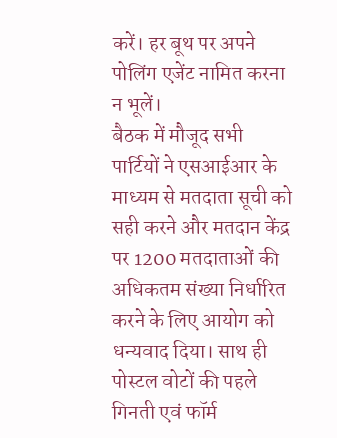करें। हर बूथ पर अपने पोलिंग एजेंट नामित करना न भूलें।
बैठक में मौजूद सभी पार्टियों ने एसआईआर के माध्यम से मतदाता सूची को सही करने और मतदान केंद्र पर 1200 मतदाताओं की अधिकतम संख्या निर्धारित करने के लिए आयोग को धन्यवाद दिया। साथ ही पोस्टल वोटों की पहले गिनती एवं फॉर्म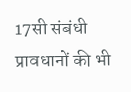17सी संबंधी प्रावधानों की भी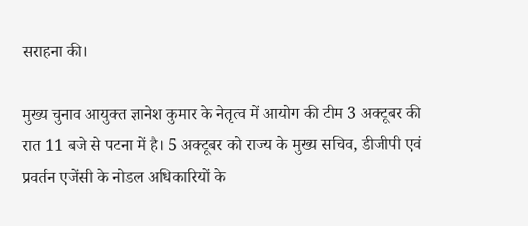सराहना की।

मुख्य चुनाव आयुक्त ज्ञानेश कुमार के नेतृत्व में आयोग की टीम 3 अक्टूबर की रात 11 बजे से पटना में है। 5 अक्टूबर को राज्य के मुख्य सचिव, डीजीपी एवं प्रवर्तन एजेंसी के नोडल अधिकारियों के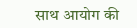साथ आयोग की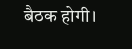बैठक होगी।